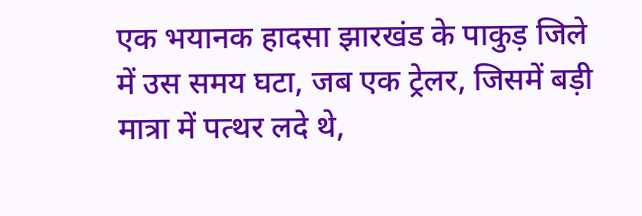एक भयानक हादसा झारखंड के पाकुड़ जिले में उस समय घटा, जब एक ट्रेलर, जिसमें बड़ी मात्रा में पत्थर लदे थे,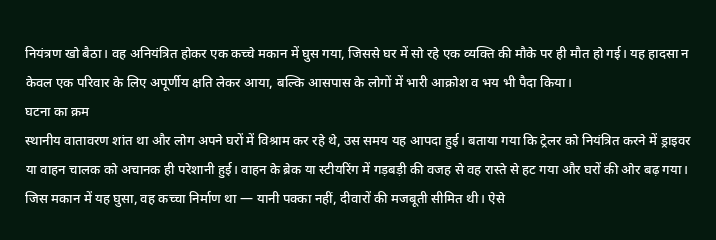नियंत्रण खो बैठा। वह अनियंत्रित होकर एक कच्चे मकान में घुस गया, जिससे घर में सो रहे एक व्यक्ति की मौके पर ही मौत हो गई। यह हादसा न केवल एक परिवार के लिए अपूर्णीय क्षति लेकर आया, बल्कि आसपास के लोगों में भारी आक्रोश व भय भी पैदा किया।
घटना का क्रम
स्थानीय वातावरण शांत था और लोग अपने घरों में विश्राम कर रहे थे, उस समय यह आपदा हुई। बताया गया कि ट्रेलर को नियंत्रित करने में ड्राइवर या वाहन चालक को अचानक ही परेशानी हुई। वाहन के ब्रेक या स्टीयरिंग में गड़बड़ी की वजह से वह रास्ते से हट गया और घरों की ओर बढ़ गया। जिस मकान में यह घुसा, वह कच्चा निर्माण था — यानी पक्का नहीं, दीवारों की मजबूती सीमित थी। ऐसे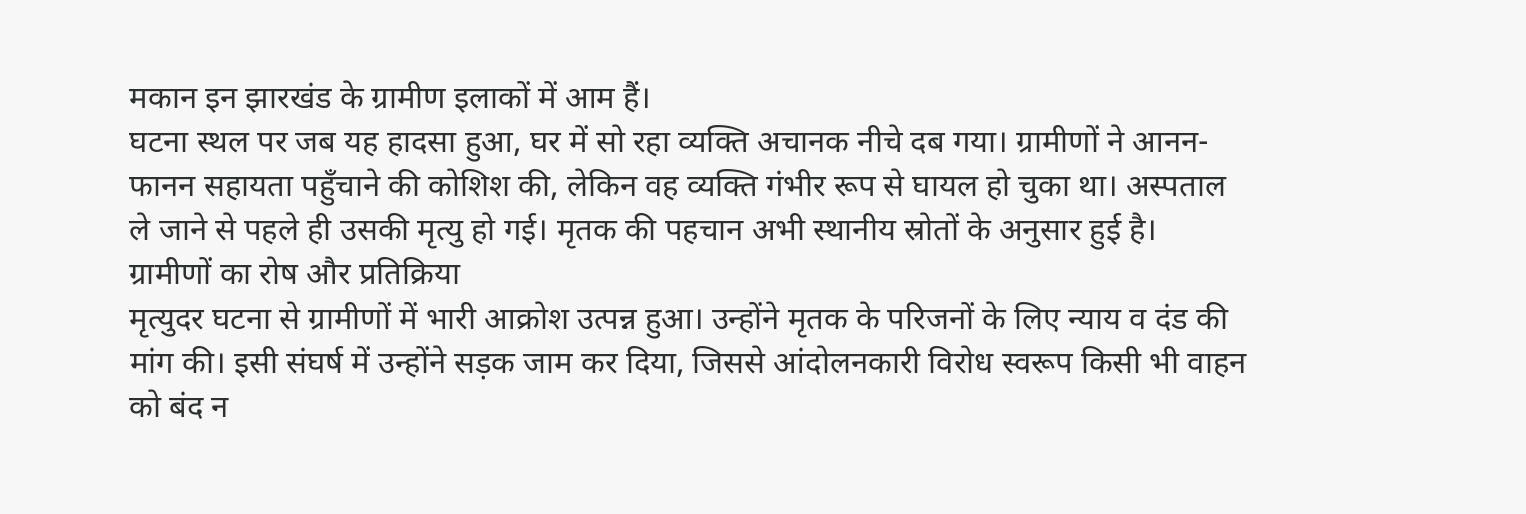मकान इन झारखंड के ग्रामीण इलाकों में आम हैं।
घटना स्थल पर जब यह हादसा हुआ, घर में सो रहा व्यक्ति अचानक नीचे दब गया। ग्रामीणों ने आनन-फानन सहायता पहुँचाने की कोशिश की, लेकिन वह व्यक्ति गंभीर रूप से घायल हो चुका था। अस्पताल ले जाने से पहले ही उसकी मृत्यु हो गई। मृतक की पहचान अभी स्थानीय स्रोतों के अनुसार हुई है।
ग्रामीणों का रोष और प्रतिक्रिया
मृत्युदर घटना से ग्रामीणों में भारी आक्रोश उत्पन्न हुआ। उन्होंने मृतक के परिजनों के लिए न्याय व दंड की मांग की। इसी संघर्ष में उन्होंने सड़क जाम कर दिया, जिससे आंदोलनकारी विरोध स्वरूप किसी भी वाहन को बंद न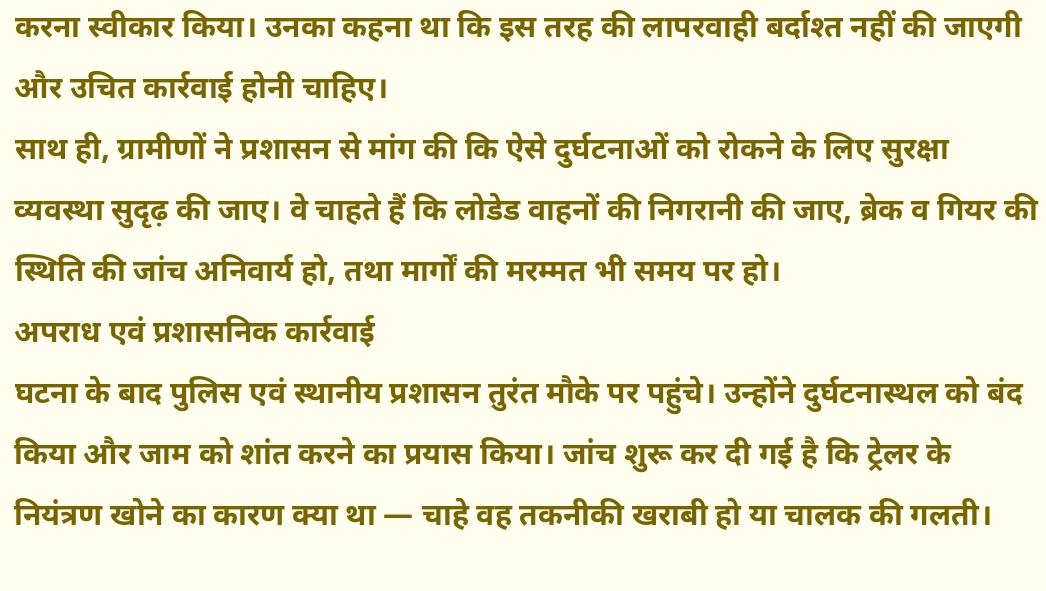करना स्वीकार किया। उनका कहना था कि इस तरह की लापरवाही बर्दाश्त नहीं की जाएगी और उचित कार्रवाई होनी चाहिए।
साथ ही, ग्रामीणों ने प्रशासन से मांग की कि ऐसे दुर्घटनाओं को रोकने के लिए सुरक्षा व्यवस्था सुदृढ़ की जाए। वे चाहते हैं कि लोडेड वाहनों की निगरानी की जाए, ब्रेक व गियर की स्थिति की जांच अनिवार्य हो, तथा मार्गों की मरम्मत भी समय पर हो।
अपराध एवं प्रशासनिक कार्रवाई
घटना के बाद पुलिस एवं स्थानीय प्रशासन तुरंत मौके पर पहुंचे। उन्होंने दुर्घटनास्थल को बंद किया और जाम को शांत करने का प्रयास किया। जांच शुरू कर दी गई है कि ट्रेलर के नियंत्रण खोने का कारण क्या था — चाहे वह तकनीकी खराबी हो या चालक की गलती।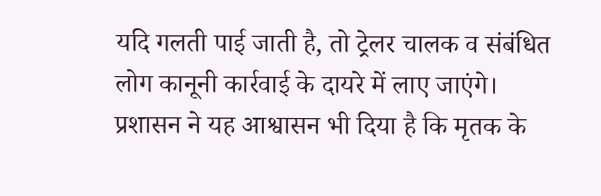यदि गलती पाई जाती है, तो ट्रेलर चालक व संबंधित लोग कानूनी कार्रवाई के दायरे में लाए जाएंगे।
प्रशासन ने यह आश्वासन भी दिया है कि मृतक के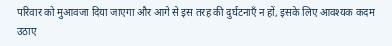परिवार को मुआवजा दिया जाएगा और आगे से इस तरह की दुर्घटनाएँ न हों, इसके लिए आवश्यक कदम उठाए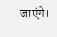जाएंगे।